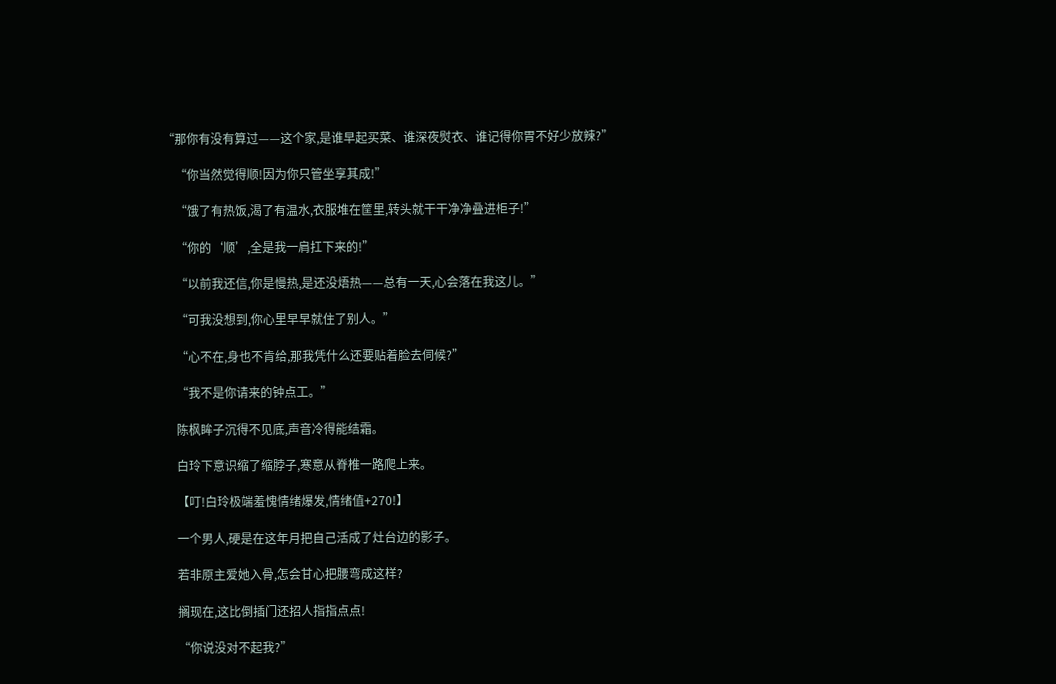“那你有没有算过——这个家,是谁早起买菜、谁深夜熨衣、谁记得你胃不好少放辣?”

    “你当然觉得顺!因为你只管坐享其成!”

    “饿了有热饭,渴了有温水,衣服堆在筐里,转头就干干净净叠进柜子!”

    “你的‘顺’,全是我一肩扛下来的!”

    “以前我还信,你是慢热,是还没焐热——总有一天,心会落在我这儿。”

    “可我没想到,你心里早早就住了别人。”

    “心不在,身也不肯给,那我凭什么还要贴着脸去伺候?”

    “我不是你请来的钟点工。”

    陈枫眸子沉得不见底,声音冷得能结霜。

    白玲下意识缩了缩脖子,寒意从脊椎一路爬上来。

    【叮!白玲极端羞愧情绪爆发,情绪值+270!】

    一个男人,硬是在这年月把自己活成了灶台边的影子。

    若非原主爱她入骨,怎会甘心把腰弯成这样?

    搁现在,这比倒插门还招人指指点点!

    “你说没对不起我?”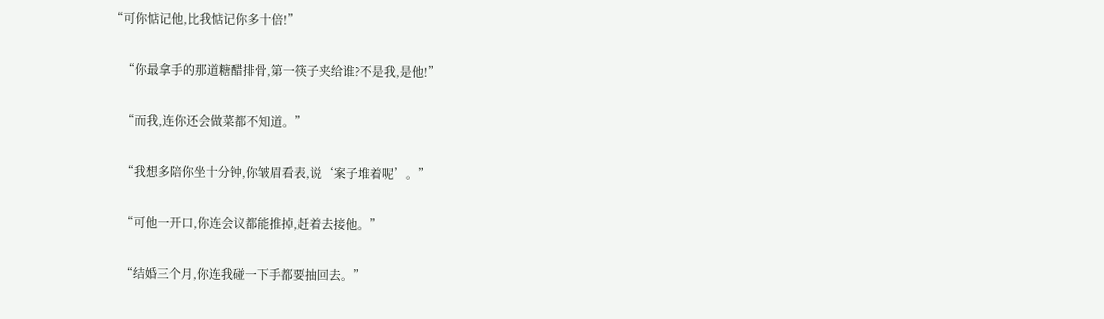“可你惦记他,比我惦记你多十倍!”

    “你最拿手的那道糖醋排骨,第一筷子夹给谁?不是我,是他!”

    “而我,连你还会做菜都不知道。”

    “我想多陪你坐十分钟,你皱眉看表,说‘案子堆着呢’。”

    “可他一开口,你连会议都能推掉,赶着去接他。”

    “结婚三个月,你连我碰一下手都要抽回去。”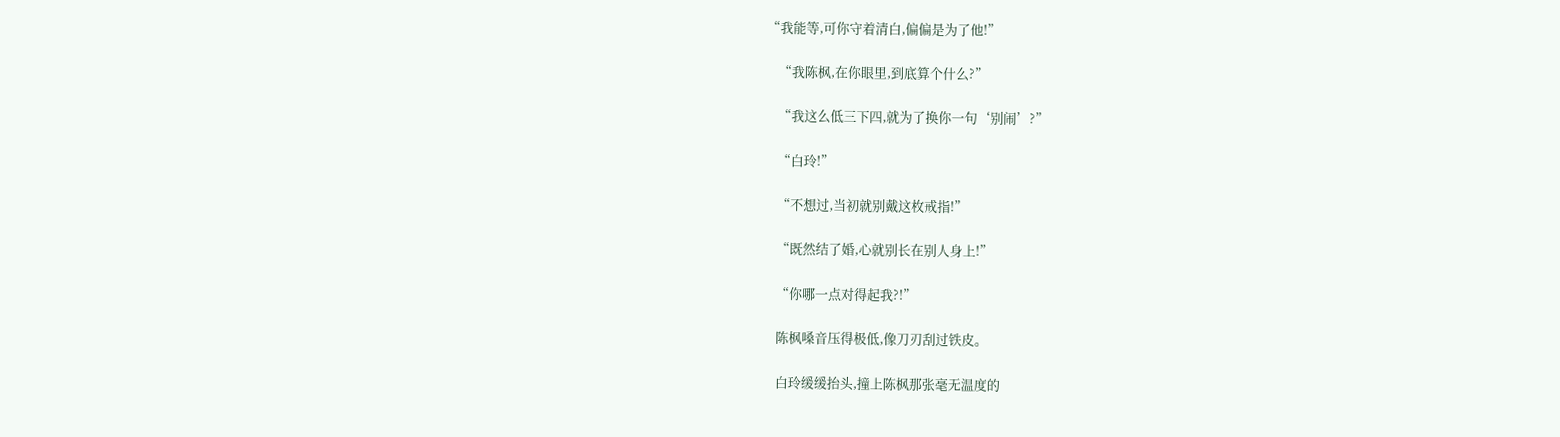“我能等,可你守着清白,偏偏是为了他!”

    “我陈枫,在你眼里,到底算个什么?”

    “我这么低三下四,就为了换你一句‘别闹’?”

    “白玲!”

    “不想过,当初就别戴这枚戒指!”

    “既然结了婚,心就别长在别人身上!”

    “你哪一点对得起我?!”

    陈枫嗓音压得极低,像刀刃刮过铁皮。

    白玲缓缓抬头,撞上陈枫那张毫无温度的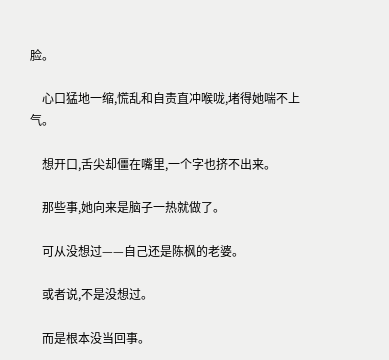脸。

    心口猛地一缩,慌乱和自责直冲喉咙,堵得她喘不上气。

    想开口,舌尖却僵在嘴里,一个字也挤不出来。

    那些事,她向来是脑子一热就做了。

    可从没想过——自己还是陈枫的老婆。

    或者说,不是没想过。

    而是根本没当回事。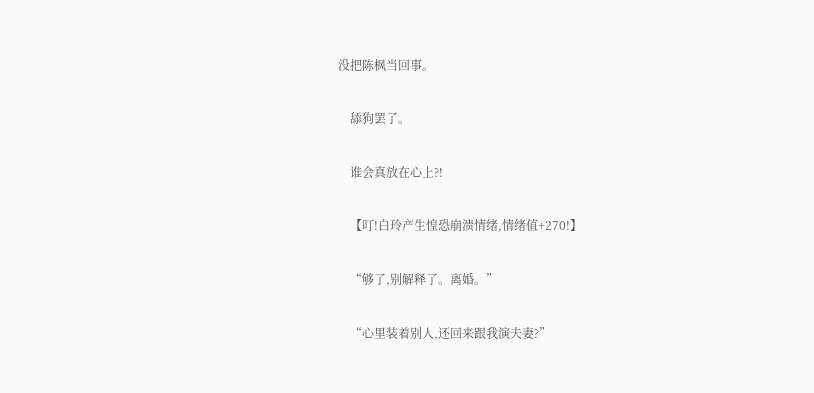没把陈枫当回事。

    舔狗罢了。

    谁会真放在心上?!

    【叮!白玲产生惶恐崩溃情绪,情绪值+270!】

    “够了,别解释了。离婚。”

    “心里装着别人,还回来跟我演夫妻?”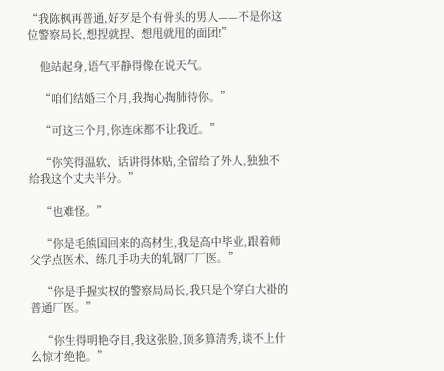“我陈枫再普通,好歹是个有骨头的男人——不是你这位警察局长,想捏就捏、想甩就甩的面团!”

    他站起身,语气平静得像在说天气。

    “咱们结婚三个月,我掏心掏肺待你。”

    “可这三个月,你连床都不让我近。”

    “你笑得温软、话讲得体贴,全留给了外人,独独不给我这个丈夫半分。”

    “也难怪。”

    “你是毛熊国回来的高材生,我是高中毕业,跟着师父学点医术、练几手功夫的轧钢厂厂医。”

    “你是手握实权的警察局局长,我只是个穿白大褂的普通厂医。”

    “你生得明艳夺目,我这张脸,顶多算清秀,谈不上什么惊才绝艳。”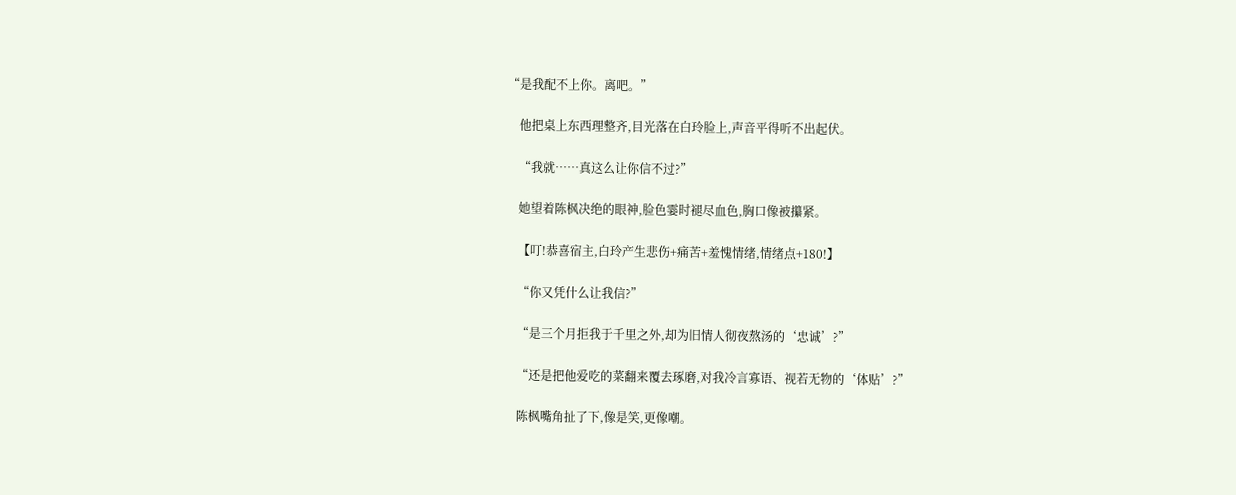“是我配不上你。离吧。”

    他把桌上东西理整齐,目光落在白玲脸上,声音平得听不出起伏。

    “我就……真这么让你信不过?”

    她望着陈枫决绝的眼神,脸色霎时褪尽血色,胸口像被攥紧。

    【叮!恭喜宿主,白玲产生悲伤+痛苦+羞愧情绪,情绪点+180!】

    “你又凭什么让我信?”

    “是三个月拒我于千里之外,却为旧情人彻夜熬汤的‘忠诚’?”

    “还是把他爱吃的菜翻来覆去琢磨,对我冷言寡语、视若无物的‘体贴’?”

    陈枫嘴角扯了下,像是笑,更像嘲。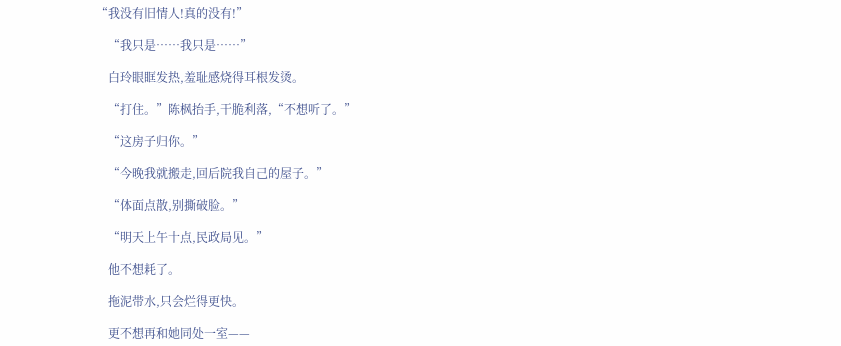“我没有旧情人!真的没有!”

    “我只是……我只是……”

    白玲眼眶发热,羞耻感烧得耳根发烫。

    “打住。”陈枫抬手,干脆利落,“不想听了。”

    “这房子归你。”

    “今晚我就搬走,回后院我自己的屋子。”

    “体面点散,别撕破脸。”

    “明天上午十点,民政局见。”

    他不想耗了。

    拖泥带水,只会烂得更快。

    更不想再和她同处一室——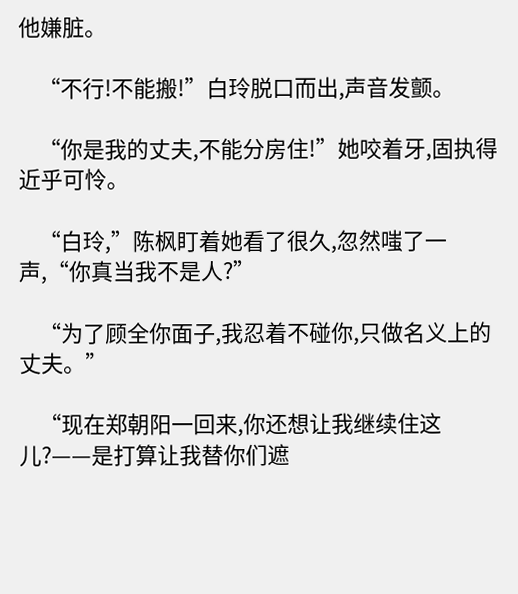他嫌脏。

    “不行!不能搬!”白玲脱口而出,声音发颤。

    “你是我的丈夫,不能分房住!”她咬着牙,固执得近乎可怜。

    “白玲,”陈枫盯着她看了很久,忽然嗤了一声,“你真当我不是人?”

    “为了顾全你面子,我忍着不碰你,只做名义上的丈夫。”

    “现在郑朝阳一回来,你还想让我继续住这儿?——是打算让我替你们遮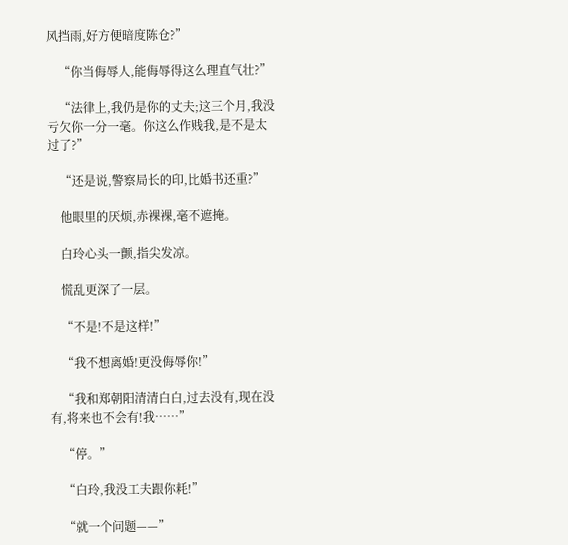风挡雨,好方便暗度陈仓?”

    “你当侮辱人,能侮辱得这么理直气壮?”

    “法律上,我仍是你的丈夫;这三个月,我没亏欠你一分一毫。你这么作贱我,是不是太过了?”

    “还是说,警察局长的印,比婚书还重?”

    他眼里的厌烦,赤裸裸,毫不遮掩。

    白玲心头一颤,指尖发凉。

    慌乱更深了一层。

    “不是!不是这样!”

    “我不想离婚!更没侮辱你!”

    “我和郑朝阳清清白白,过去没有,现在没有,将来也不会有!我……”

    “停。”

    “白玲,我没工夫跟你耗!”

    “就一个问题——”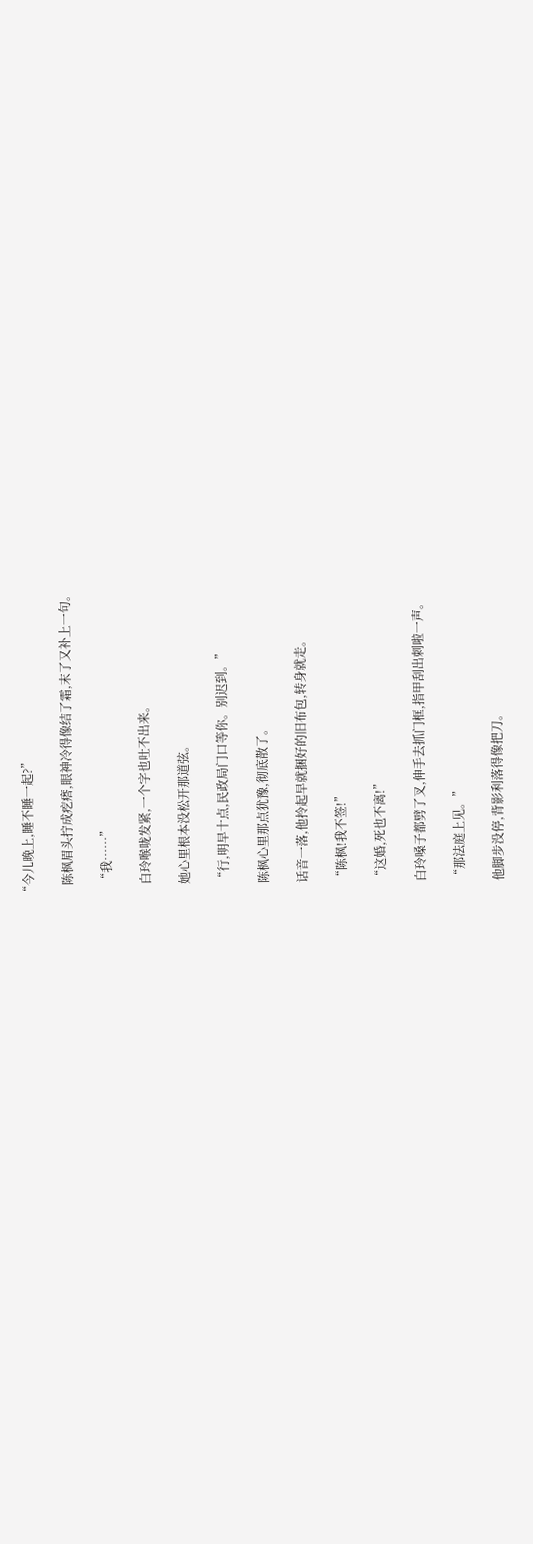“今儿晚上,睡不睡一起?”

    陈枫眉头拧成疙瘩,眼神冷得像结了霜,末了又补上一句。

    “我……”

    白玲喉咙发紧,一个字也吐不出来。

    她心里根本没松开那道弦。

    “行,明早十点,民政局门口等你。别迟到。”

    陈枫心里那点犹豫,彻底散了。

    话音一落,他拎起早就捆好的旧布包,转身就走。

    “陈枫!我不签!”

    “这婚,死也不离!”

    白玲嗓子都劈了叉,伸手去抓门框,指甲刮出刺啦一声。

    “那法庭上见。”

    他脚步没停,背影利落得像把刀。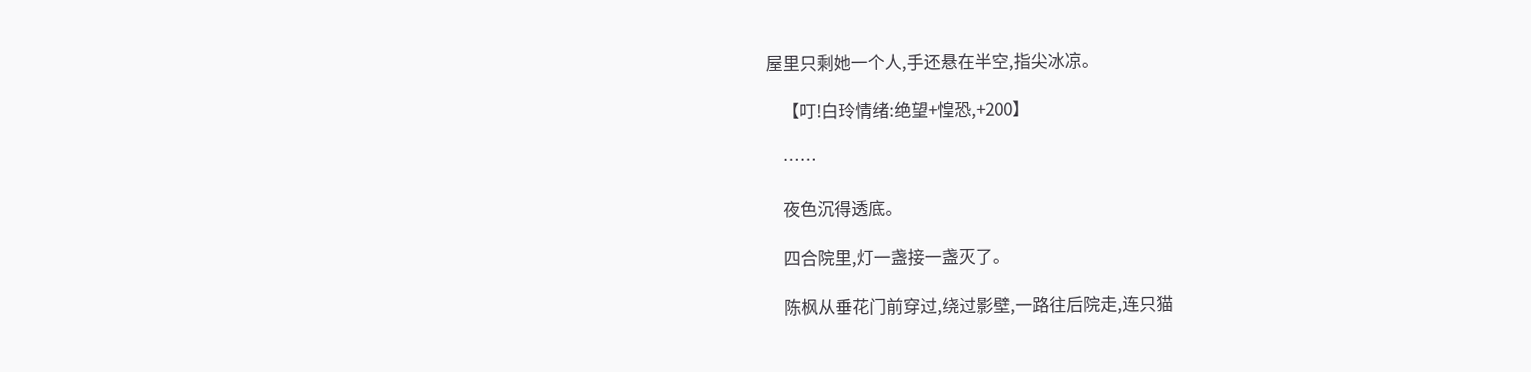屋里只剩她一个人,手还悬在半空,指尖冰凉。

    【叮!白玲情绪:绝望+惶恐,+200】

    ……

    夜色沉得透底。

    四合院里,灯一盏接一盏灭了。

    陈枫从垂花门前穿过,绕过影壁,一路往后院走,连只猫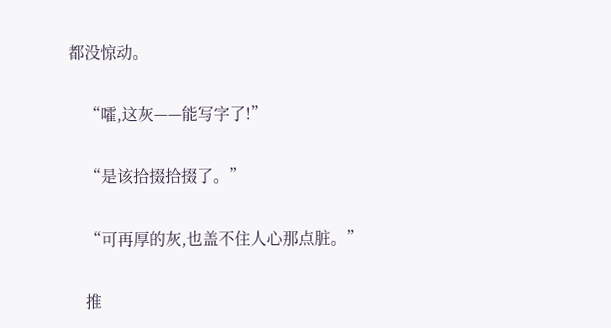都没惊动。

    “嚯,这灰——能写字了!”

    “是该拾掇拾掇了。”

    “可再厚的灰,也盖不住人心那点脏。”

    推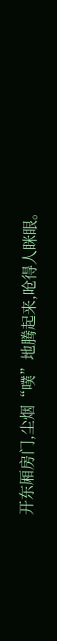开东厢房门,尘烟“噗”地腾起来,呛得人眯眼。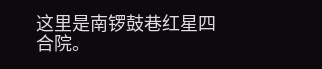这里是南锣鼓巷红星四合院。